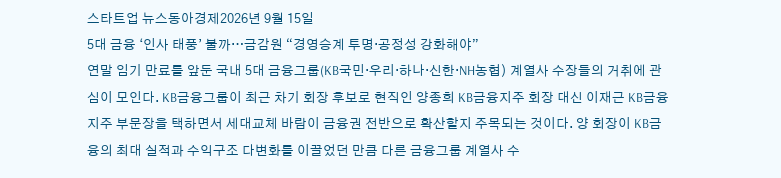스타트업 뉴스동아경제2026년 9월 15일
5대 금융 ‘인사 태풍’ 불까…금감원 “경영승계 투명·공정성 강화해야”
연말 임기 만료를 앞둔 국내 5대 금융그룹(KB국민·우리·하나·신한·NH농협) 계열사 수장들의 거취에 관심이 모인다. KB금융그룹이 최근 차기 회장 후보로 현직인 양종희 KB금융지주 회장 대신 이재근 KB금융지주 부문장을 택하면서 세대교체 바람이 금융권 전반으로 확산할지 주목되는 것이다. 양 회장이 KB금융의 최대 실적과 수익구조 다변화를 이끌었던 만큼 다른 금융그룹 계열사 수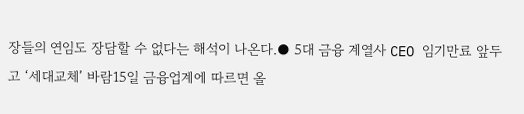장들의 연임도 장담할 수 없다는 해석이 나온다.● 5대 금융 계열사 CEO 임기만료 앞두고 ‘세대교체’ 바람15일 금융업계에 따르면 올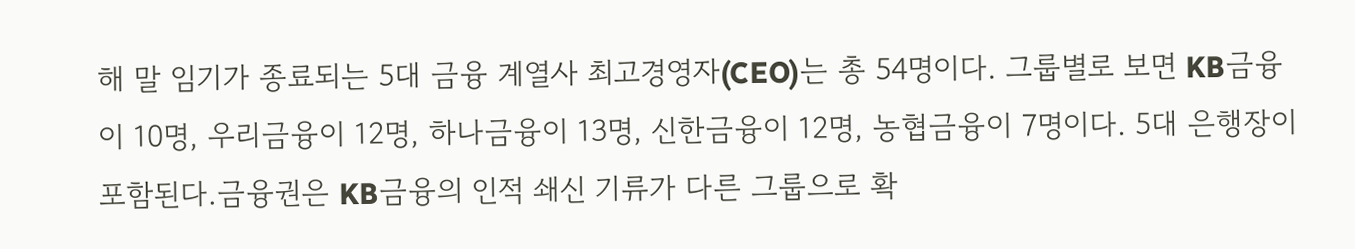해 말 임기가 종료되는 5대 금융 계열사 최고경영자(CEO)는 총 54명이다. 그룹별로 보면 KB금융이 10명, 우리금융이 12명, 하나금융이 13명, 신한금융이 12명, 농협금융이 7명이다. 5대 은행장이 포함된다.금융권은 KB금융의 인적 쇄신 기류가 다른 그룹으로 확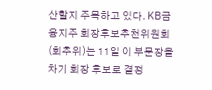산할지 주목하고 있다. KB금융지주 회장후보추천위원회(회추위)는 11일 이 부문장을 차기 회장 후보로 결정